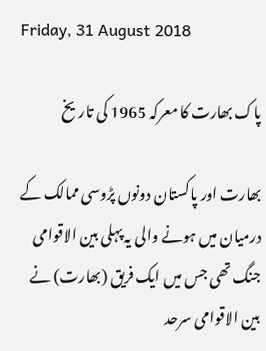Friday, 31 August 2018

پاک بھارت کا معرکہ 1965 کی تاریخ

بھارت اور پاکستان دونوں پڑوسی ممالک کے درمیان میں ہونے والی یہ پہلی بین الاقوامی جنگ تھی جس میں ایک فریق (بھارت) نے بین الاقوامی سرحد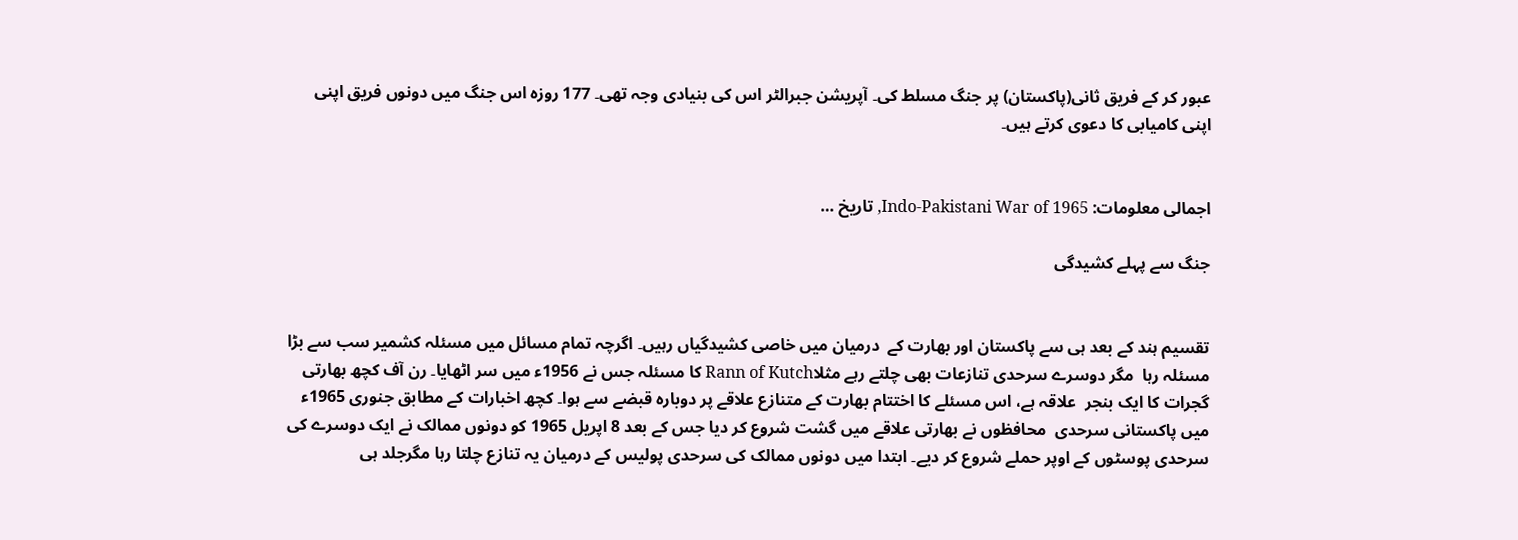عبور کر کے فریق ثانی(پاکستان) پر جنگ مسلط کی۔ آپریشن جبرالٹر اس کی بنیادی وجہ تھی۔ 177 روزہ اس جنگ میں دونوں فریق اپنی اپنی کامیابی کا دعوی کرتے ہیں۔


اجمالی معلومات: Indo-Pakistani War of 1965, تاریخ …

جنگ سے پہلے کشیدگی


تقسیم ہند کے بعد ہی سے پاکستان اور بھارت کے  درمیان میں خاصی کشیدگیاں رہیں۔ اگرچہ تمام مسائل میں مسئلہ کشمیر سب سے بڑا مسئلہ رہا  مگر دوسرے سرحدی تنازعات بھی چلتے رہے مثلاRann of Kutch کا مسئلہ جس نے 1956ء میں سر اٹھایا۔ رن آف کچھ بھارتی گجرات کا ایک بنجر  علاقہ ہے، اس مسئلے کا اختتام بھارت کے متنازع علاقے پر دوبارہ قبضے سے ہوا۔ کچھ اخبارات کے مطابق جنوری 1965ء میں پاکستانی سرحدی  محافظوں نے بھارتی علاقے میں گشت شروع کر دیا جس کے بعد 8 اپریل 1965 کو دونوں ممالک نے ایک دوسرے کی سرحدی پوسٹوں کے اوپر حملے شروع کر دیے۔ ابتدا میں دونوں ممالک کی سرحدی پولیس کے درمیان یہ تنازع چلتا رہا مگرجلد ہی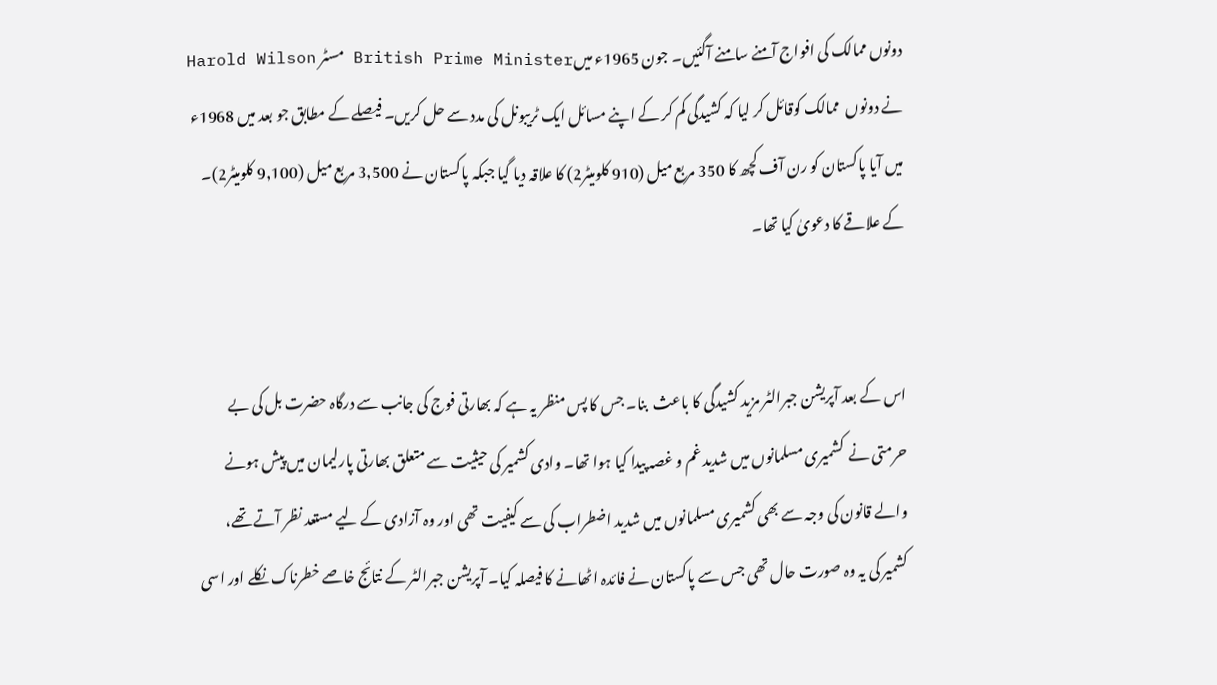دونوں ممالک کی افواج آمنے سامنے آگئیں۔ جون 1965ء میںBritish Prime Minister مسٹر Harold Wilson نے دونوں  ممالک کوقائل کر لیا کہ کشیدگی کم کر کے اپنے مسائل ایک ٹریبونل کی مدد سے حل کریں۔ فیصلے کے مطابق جو بعد میں 1968ء میں آیا پاکستان کو رن آف کچھ کا 350 مربع میل (910 کلومیٹر2) کا علاقہ دیا گیا جبکہ پاکستان نے 3,500 مربع میل (9,100 کلومیٹر2)۔ کے علاقے کا دعویٰ کیا تھا۔


اس کے بعد آپریشن جبرالٹر مزید کشیدگی کا باعث  بنا۔ جس کا پس منظر یہ ہے کہ بھارتی فوج کی جانب سے درگاہ حضرت بل کی بے حرمتی نے  کشمیری مسلمانوں میں شدید غم و غصہ پیدا کیا ہوا تھا۔ وادی کشمیر کی حیثیت سے متعلق بھارتی پارلیمان میں پیش ہونے والے قانون کی وجہ سے بھی کشمیری مسلمانوں میں شدید اضطراب کی سے کیفیت تھی اور وہ آزادی کے لیے مستعد نظر آتے تھے، کشمیر کی یہ وہ صورت حال تھی جس سے پاکستان نے فائدہ اٹھانے کا فیصلہ کیا۔ آپریشن جبرالٹر کے نتائج خاصے خطرناک نکلے اور اسی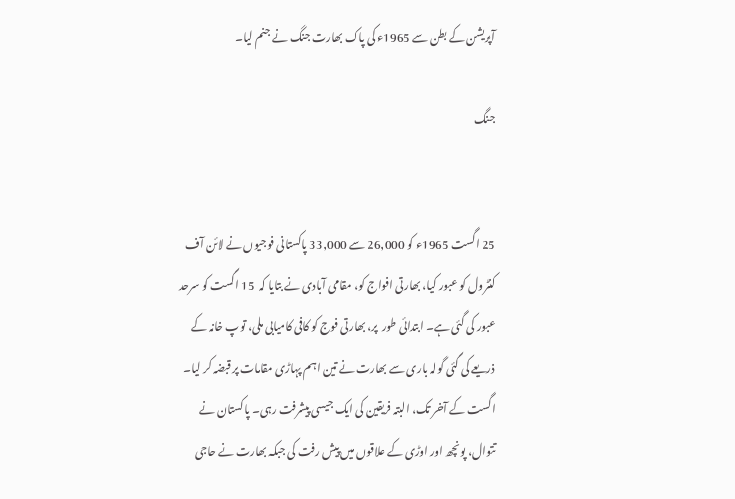آپریشن کے بطن سے 1965ء کی پاک بھارت جنگ نے جنم لیا۔

جنگ


25 اگست 1965ء کو 26,000 سے 33,000 پاکستانی فوجیوں نے لائن آف کنٹرول کو عبور کیا، بھارتی افواج کو، مقامی آبادی نے بتایا کہ  15 اگست کو سرحد عبور کی گئی ہے۔ ابتدائی طور  پر، بھارتی فوج کو کافی کامیابی ملی، توپ خانہ کے ذریعے کی گئی گولہ باری سے بھارت نے تین اہم پہاڑی مقامات پر قبضہ کر لیا۔ اگست کے آخر تک، البتہ فریقین کی ایک جیسی پیشرفت رہی۔ پاکستان نے تتوال، پونچھ اور اوڑی کے علاقوں میں پیش رفت کی جبکہ بھارت نے حاجی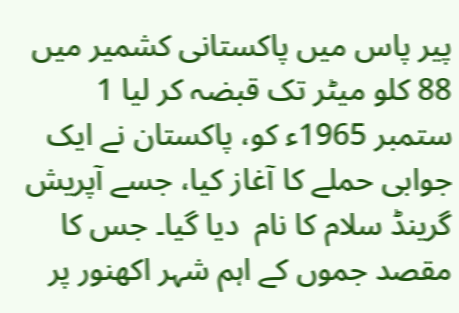پیر پاس میں پاکستانی کشمیر میں 88 کلو میٹر تک قبضہ کر لیا 1 ستمبر 1965ء کو، پاکستان نے ایک جوابی حملے کا آغاز کیا، جسے آپریش گرینڈ سلام کا نام  دیا گیا۔ جس کا مقصد جموں کے اہم شہر اکھنور پر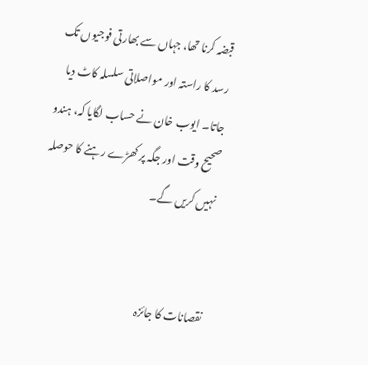قبضہ کرنا تھا، جہاں سے بھارتی فوجیوں تک رسد کا راستہ اور مواصلاتی سلسلہ کاٹ دیا جاتا۔ ایوب خان نے حساب لگایا کہ، ہندو صحیح وقت اور جگہ پر کھڑے رہنے کا حوصلہ نہیں کریں گے۔


نقصانات کا جائزہ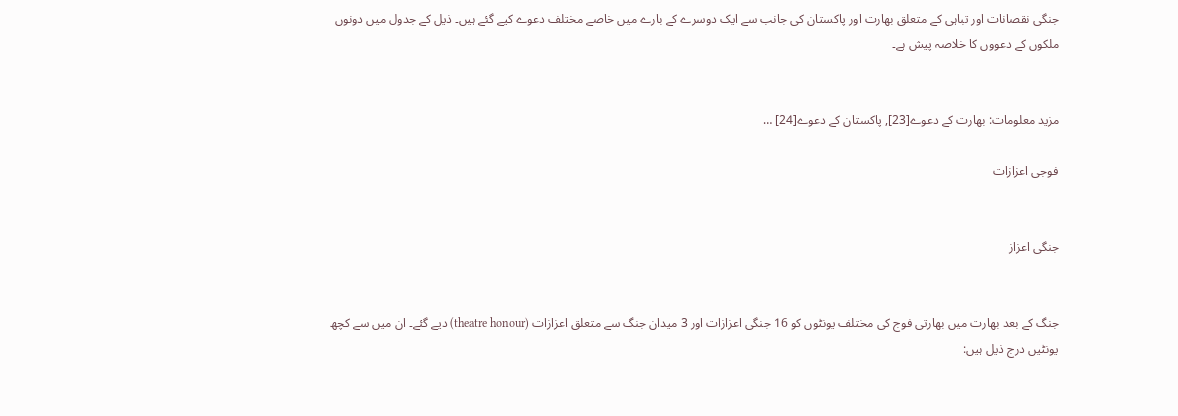جنگی نقصانات اور تباہی کے متعلق بھارت اور پاکستان کی جانب سے ایک دوسرے کے بارے میں خاصے مختلف دعوے کیے گئے ہیں۔ ذیل کے جدول میں دونوں ملکوں کے دعووں کا خلاصہ پیش ہے۔


مزید معلومات: بھارت کے دعوے[23], پاکستان کے دعوے[24] …

فوجی اعزازات


جنگی اعزاز


جنگ کے بعد بھارت میں بھارتی فوج کی مختلف یونٹوں کو 16 جنگی اعزازات اور 3 میدان جنگ سے متعلق اعزازات (theatre honour) دیے گئے۔ ان میں سے کچھ یونٹیں درج ذیل ہیں: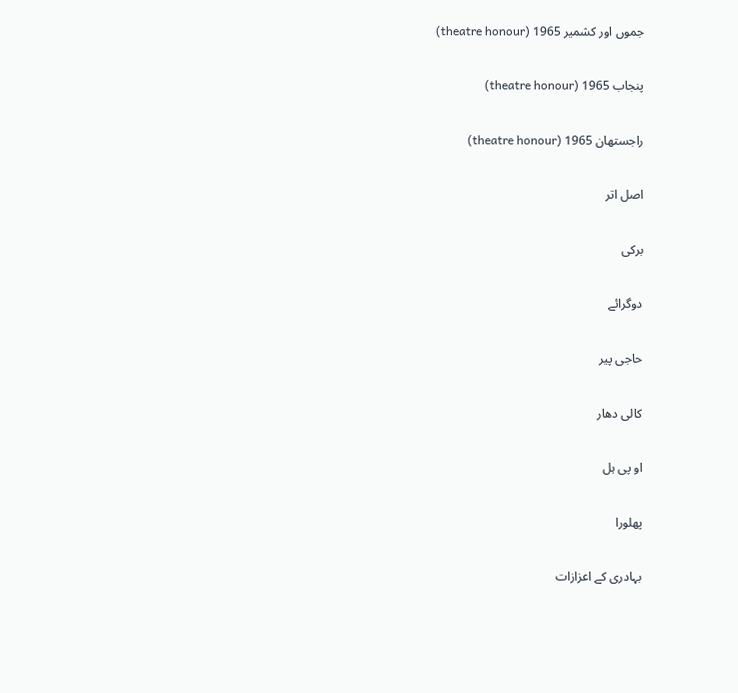جموں اور کشمیر 1965 (theatre honour)


پنجاب 1965 (theatre honour)


راجستھان 1965 (theatre honour)


اصل اتر


برکی


دوگرائے


حاجی پیر


کالی دھار


او پی ہل


پھلورا


بہادری کے اعزازات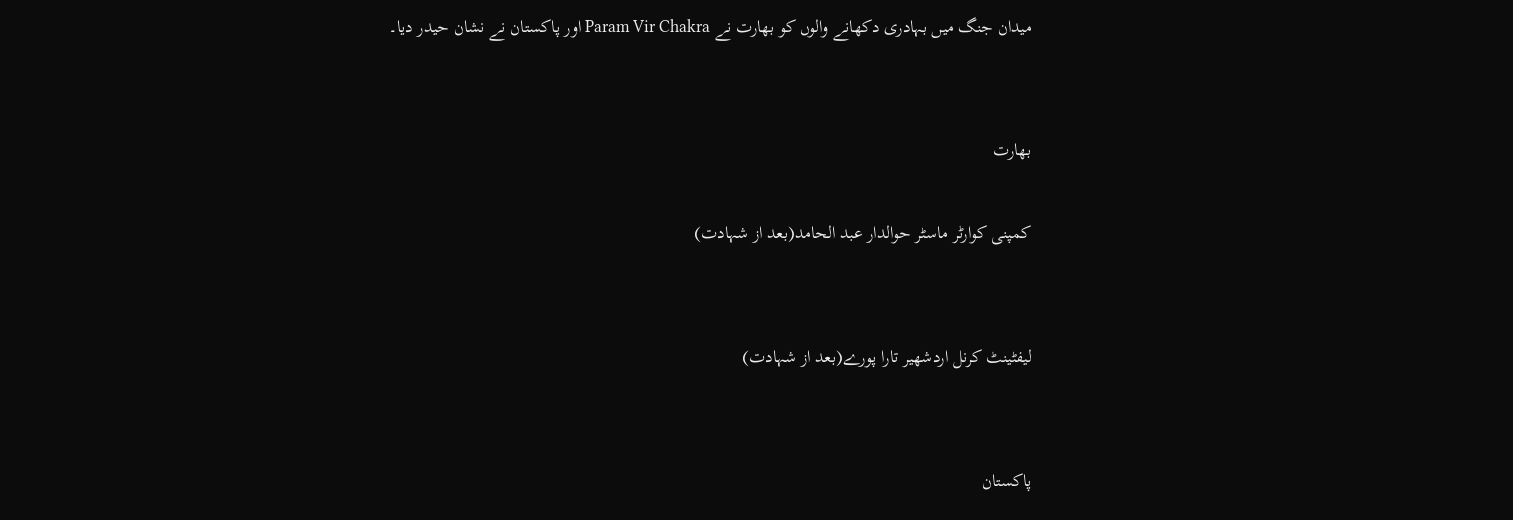میدان جنگ میں بہادری دکھانے والوں کو بھارت نے Param Vir Chakra اور پاکستان نے نشان حیدر دیا۔


بھارت

کمپنی کوارٹر ماسٹر حوالدار عبد الحامد(بعد از شہادت)


لیفٹینٹ کرنل اردشھیر تارا پورے(بعد از شہادت)


پاکستان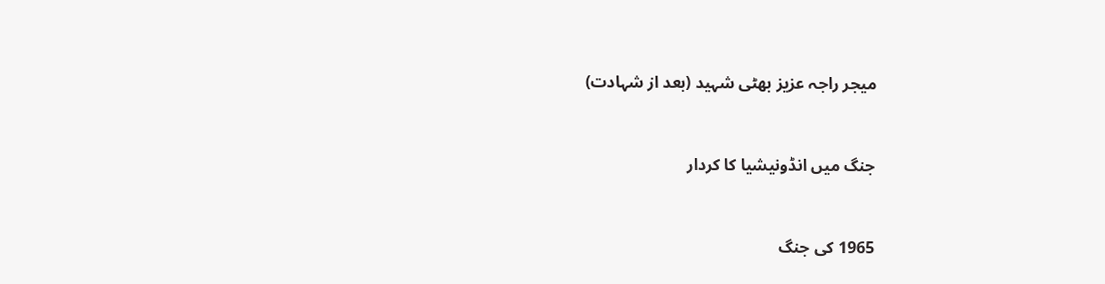میجر راجہ عزیز بھٹی شہید (بعد از شہادت)


جنگ میں انڈونیشیا کا کردار


1965 کی جنگ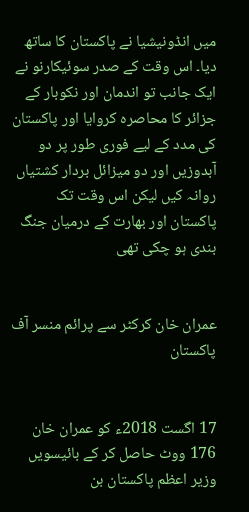میں انڈونیشیا نے پاکستان کا ساتھ دیا۔ اس وقت کے صدر سوئیکارنو نے ایک جانب تو اندمان اور نکوبار کے جزائر کا محاصرہ کروایا اور پاکستان کی مدد کے لیے فوری طور پر دو آبدوزیں اور دو میزائل بردار کشتیاں روانہ کیں لیکن اس وقت تک پاکستان اور بھارت کے درمیان جنگ بندی ہو چکی تھی


عمران خان کرکٹر سے پرائم منسر آف پاکستان


17 اگست 2018ء کو عمران خان 176 ووٹ حاصل کر کے بائیسویں وزیر اعظم پاکستان بن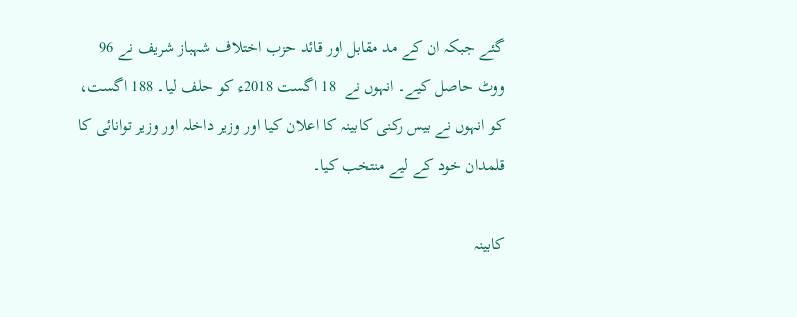گئے جبکہ ان کے مد مقابل اور قائد حزب اختلاف شہباز شریف نے 96 ووٹ حاصل کیے۔ انہوں نے  18 اگست 2018ء کو حلف لیا۔ 188 اگست، کو انہوں نے بیس رکنی کابینہ کا اعلان کیا اور وزیر داخلہ اور وزیر توانائی کا قلمدان خود کے لیے منتخب کیا۔

کابینہ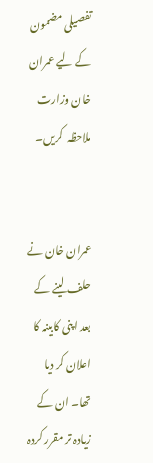تفصیلی مضمون کے لیے عمران خان وزارت ملاحظہ  کریں۔


عمران خان نے حلف لینے کے بعد اپنی کابینہ کا اعلان کر دیا تھا۔ ان کے زیادہ تر مقرر کردہ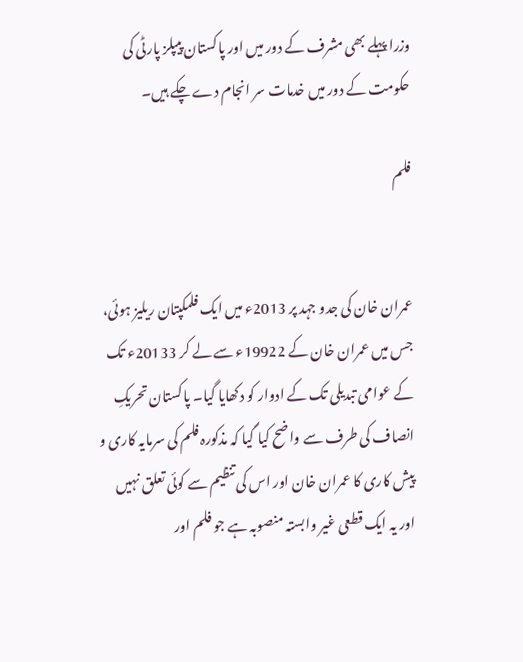وزرا پہلے بھی مشرف کے دور میں اور پاکستان پیپلز پارٹی کی حکومت کے دور میں خدمات سر انجام دے چکے ہیں۔

فلم


عمران خان کی جدو جہد پر 2013ء میں ایک فلمکپتان ریلیز ہوئی، جس میں عمران خان کے 19922ء سے لے کر 20133ء تک کے عوامی تبدیلی تک کے ادوار کو دکھایا گیا۔ پاکستان تحریکِ انصاف کی طرف سے واضح کیا گیا کہ مذکورہ فلم کی سرمایہ کاری و پیش کاری کا عمران خان اور اس کی تنظیم سے کوئی تعلق نہیں اور یہ ایک قطعی غیر وابستہ منصوبہ ہے جو فلم اور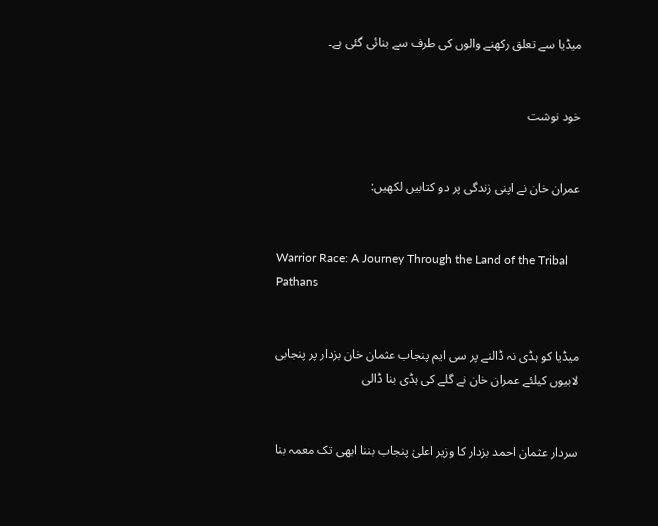میڈيا سے تعلق رکھنے والوں کی طرف سے بنائی گئی ہے۔


خود نوشت


عمران خان نے اپنی زندگی پر دو کتابیں لکھیں:


Warrior Race: A Journey Through the Land of the Tribal Pathans


میڈیا کو ہڈی نہ ڈالنے پر سی ایم پنجاب عثمان خان بزدار پر پنجابی لابیوں کیلئے عمران خان نے گلے کی ہڈی بنا ڈالی


سردار عثمان احمد بزدار کا وزیر اعلیٰ پنجاب بننا ابھی تک معمہ بنا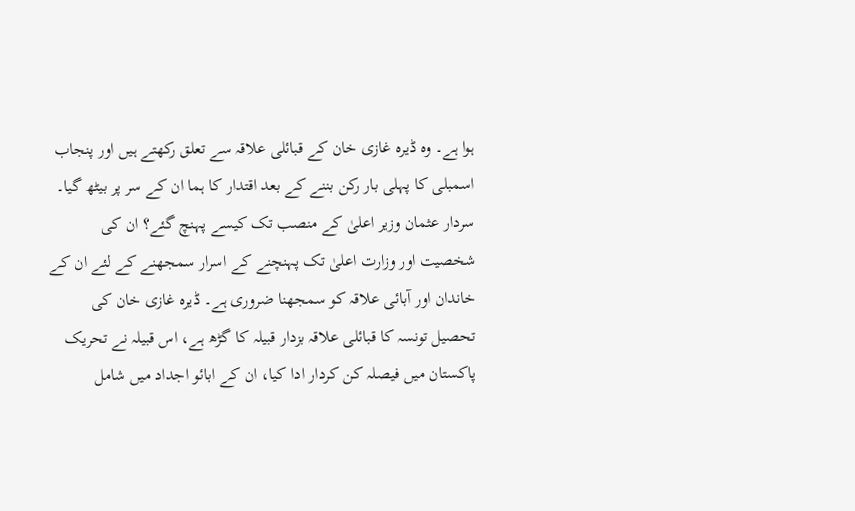ہوا ہے۔ وہ ڈیرہ غازی خان کے قبائلی علاقہ سے تعلق رکھتے ہیں اور پنجاب اسمبلی کا پہلی بار رکن بننے کے بعد اقتدار کا ہما ان کے سر پر بیٹھ گیا۔ سردار عثمان وزیر اعلیٰ کے منصب تک کیسے پہنچ گئے؟ ان کی شخصیت اور وزارت اعلیٰ تک پہنچنے کے اسرار سمجھنے کے لئے ان کے خاندان اور آبائی علاقہ کو سمجھنا ضروری ہے۔ ڈیرہ غازی خان کی تحصیل تونسہ کا قبائلی علاقہ بزدار قبیلہ کا گڑھ ہے، اس قبیلہ نے تحریک پاکستان میں فیصلہ کن کردار ادا کیا، ان کے ابائو اجداد میں شامل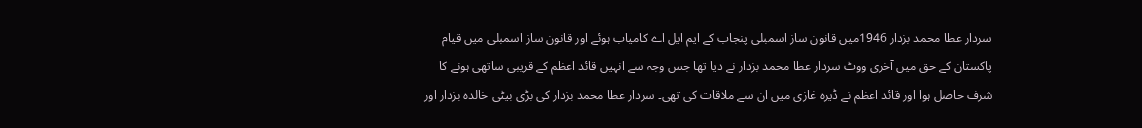سردار عطا محمد بزدار 1946میں قانون ساز اسمبلی پنجاب کے ایم ایل اے کامیاب ہوئے اور قانون ساز اسمبلی میں قیام پاکستان کے حق میں آخری ووٹ سردار عطا محمد بزدار نے دیا تھا جس وجہ سے انہیں قائد اعظم کے قریبی ساتھی ہونے کا شرف حاصل ہوا اور قائد اعظم نے ڈیرہ غازی میں ان سے ملاقات کی تھی۔ سردار عطا محمد بزدار کی بڑی بیٹی خالدہ بزدار اور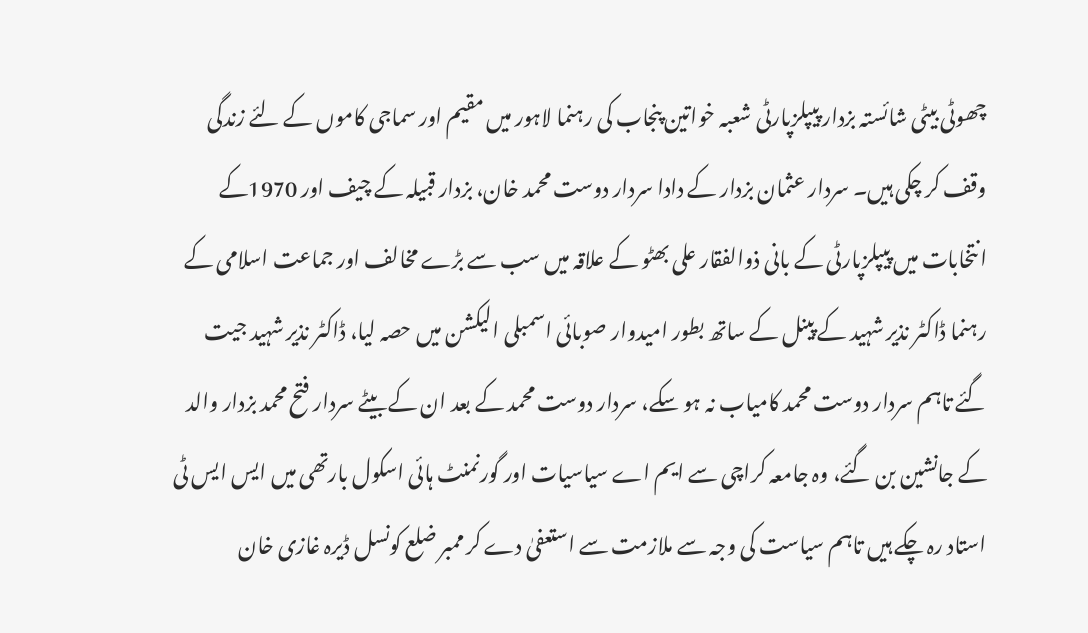چھوٹی بیٹی شائستہ بزدار پیپلزپارٹی شعبہ خواتین پنجاب کی رہنما لاہور میں مقیم اور سماجی کاموں کے لئے زندگی وقف کر چکی ہیں۔ سردار عثمان بزدار کے دادا سردار دوست محمد خان، بزدار قبیلہ کے چیف اور 1970کے انتخابات میں پیپلزپارٹی کے بانی ذوالفقار علی بھٹو کے علاقہ میں سب سے بڑے مخالف اور جماعت اسلامی کے رہنما ڈاکٹر نذیر شہید کے پینل کے ساتھ بطور امیدوار صوبائی اسمبلی الیکشن میں حصہ لیا، ڈاکٹر نذیر شہید جیت گئے تاہم سردار دوست محمد کامیاب نہ ہو سکے، سردار دوست محمد کے بعد ان کے بیٹے سردار فتح محمد بزدار والد کے جانشین بن گئے، وہ جامعہ کراچی سے ایم اے سیاسیات اور گورنمنٹ ہائی اسکول بارتھی میں ایس ایس ٹی استاد رہ چکے ہیں تاہم سیاست کی وجہ سے ملازمت سے استعفیٰ دے کر ممبر ضلع کونسل ڈیرہ غازی خان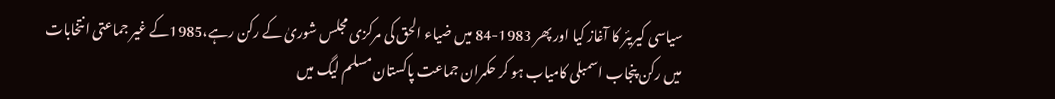سیاسی کیریئر کا آغاز کیا اور پھر 1983-84 میں ضیاء الحق کی مرکزی مجلس شوریٰ کے رکن رہے،1985کے غیر جماعتی انتخابات میں رکن پنجاب اسمبلی کامیاب ہو کر حکمران جماعت پاکستان مسلم لیگ میں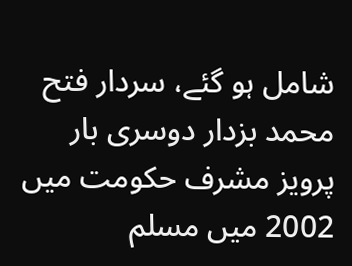شامل ہو گئے، سردار فتح محمد بزدار دوسری بار پرویز مشرف حکومت میں 2002 میں مسلم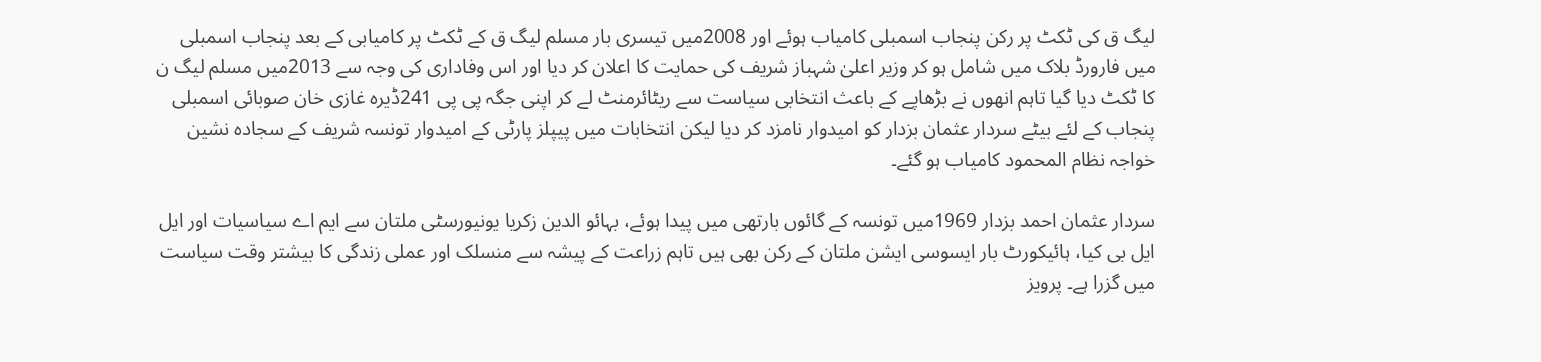لیگ ق کی ٹکٹ پر رکن پنجاب اسمبلی کامیاب ہوئے اور 2008میں تیسری بار مسلم لیگ ق کے ٹکٹ پر کامیابی کے بعد پنجاب اسمبلی میں فارورڈ بلاک میں شامل ہو کر وزیر اعلیٰ شہباز شریف کی حمایت کا اعلان کر دیا اور اس وفاداری کی وجہ سے 2013میں مسلم لیگ ن کا ٹکٹ دیا گیا تاہم انھوں نے بڑھاپے کے باعث انتخابی سیاست سے ریٹائرمنٹ لے کر اپنی جگہ پی پی 241ڈیرہ غازی خان صوبائی اسمبلی پنجاب کے لئے بیٹے سردار عثمان بزدار کو امیدوار نامزد کر دیا لیکن انتخابات میں پیپلز پارٹی کے امیدوار تونسہ شریف کے سجادہ نشین خواجہ نظام المحمود کامیاب ہو گئے۔

سردار عثمان احمد بزدار 1969میں تونسہ کے گائوں بارتھی میں پیدا ہوئے، بہائو الدین زکریا یونیورسٹی ملتان سے ایم اے سیاسیات اور ایل ایل بی کیا، ہائیکورٹ بار ایسوسی ایشن ملتان کے رکن بھی ہیں تاہم زراعت کے پیشہ سے منسلک اور عملی زندگی کا بیشتر وقت سیاست میں گزرا ہے۔ پرویز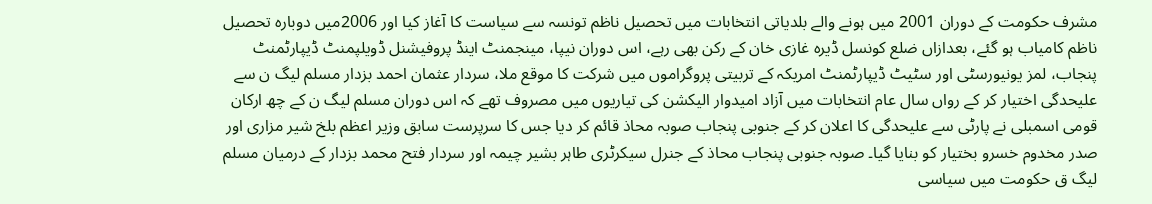مشرف حکومت کے دوران 2001 میں ہونے والے بلدیاتی انتخابات میں تحصیل ناظم تونسہ سے سیاست کا آغاز کیا اور 2006میں دوبارہ تحصیل ناظم کامیاب ہو گئے، بعدازاں ضلع کونسل ڈیرہ غازی خان کے رکن بھی رہے، اس دوران نیپا، مینجمنٹ اینڈ پروفیشنل ڈویلپمنٹ ڈیپارٹمنٹ پنجاب، لمز یونیورسٹی اور سٹیٹ ڈیپارٹمنٹ امریکہ کے تربیتی پروگراموں میں شرکت کا موقع ملا، سردار عثمان احمد بزدار مسلم لیگ ن سے علیحدگی اختیار کر کے رواں سال عام انتخابات میں آزاد امیدوار الیکشن کی تیاریوں میں مصروف تھے کہ اس دوران مسلم لیگ ن کے چھ ارکان قومی اسمبلی نے پارٹی سے علیحدگی کا اعلان کر کے جنوبی پنجاب صوبہ محاذ قائم کر دیا جس کا سرپرست سابق وزیر اعظم بلخ شیر مزاری اور صدر مخدوم خسرو بختیار کو بنایا گیا۔ صوبہ جنوبی پنجاب محاذ کے جنرل سیکرٹری طاہر بشیر چیمہ اور سردار فتح محمد بزدار کے درمیان مسلم لیگ ق حکومت میں سیاسی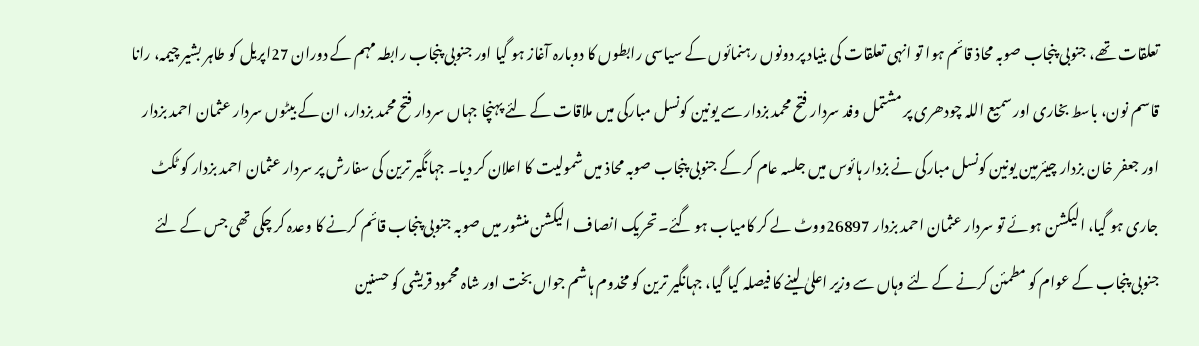تعلقات تھے، جنوبی پنجاب صوبہ محاذ قائم ہوا تو انہی تعلقات کی بنیاد پر دونوں رہنمائوں کے سیاسی رابطوں کا دوبارہ آغاز ہو گیا اور جنوبی پنجاب رابطہ مہم کے دوران 27اپریل کو طاہر بشیر چیمہ، رانا قاسم نون، باسط بخاری اور سمیع اللہ چودھری پر مشتمل وفد سردار فتح محمد بزدار سے یونین کونسل مبارکی میں ملاقات کے لئے پہنچا جہاں سردار فتح محمد بزدار، ان کے بیٹوں سردار عثمان احمد بزدار اور جعفر خان بزدار چیئرمین یونین کونسل مبارکی نے بزدار ہائوس میں جلسہ عام کر کے جنوبی پنجاب صوبہ محاذ میں شمولیت کا اعلان کر دیا۔ جہانگیر ترین کی سفارش پر سردار عثمان احمد بزدار کو ٹکٹ جاری ہو گیا، الیکشن ہوئے تو سردار عثمان احمد بزدار 26897ووٹ لے کر کامیاب ہو گئے۔ تحریک انصاف الیکشن منشور میں صوبہ جنوبی پنجاب قائم کرنے کا وعدہ کر چکی تھی جس کے لئے جنوبی پنجاب کے عوام کو مطمئن کرنے کے لئے وہاں سے وزیر اعلیٰ لینے کا فیصلہ کیا گیا، جہانگیر ترین کو مخدوم ہاشم جواں بخت اور شاہ محمود قریشی کو حسنین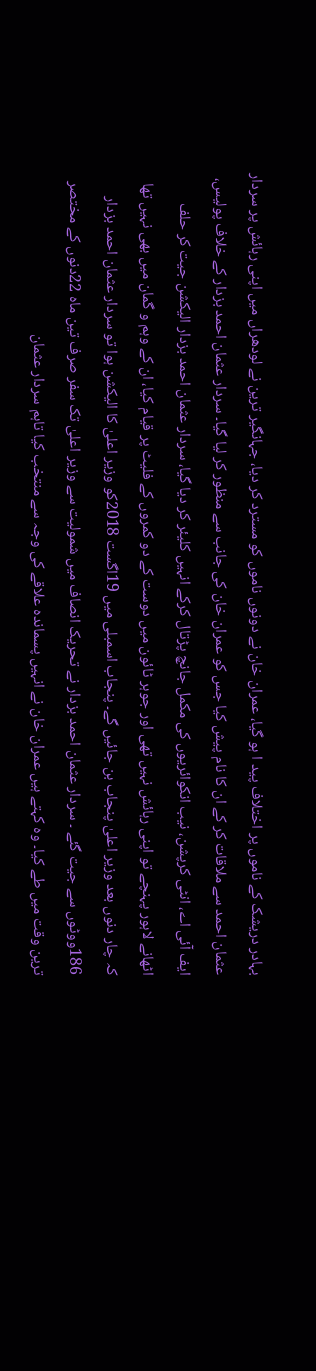بہادر دریشک کے ناموں پر اختلاف پید ا ہو گیا، عمران خان نے دونوں ناموں کو مسترد کر دیا، جہانگیر ترین نے لودھراں میں اپنی رہائش پر سردار عثمان احمد سے ملاقات کر کے ان کا نام پیش کیا جس کو عمران خان کی جانب سے منظور کر لیا گیا۔ سردار عثمان احمد بزدار کے خلاف پولیس، ایف آئی اے، انٹی کرپشن، نیب انکوائریوں کی مکمل جانچ پڑتال کرکے انہیں کلیئر کر دیا گیا، سردار عثمان احمد بزدار الیکشن جیت کر حلف اٹھانے لاہور پہنچے تو اپنی رہائش نہیں تھی اور جوہر ٹائون میں دوست کے دو کمروں کے فلیٹ پر قیام کیا، ان کے وہم و گمان میں بھی نہیں تھا کہ چار دنوں بعد وزیر اعلیٰ پنجاب بن جائیں گے۔ پنجاب اسمبلی میں 19اگست 2018کو وزیر اعلیٰ کا الیکشن ہوا تو سردار عثمان احمد بزدار 186ووٹوں سے جیت گئے ۔ سردار عثمان احمد بزدار نے تحریک انصاف میں شمولیت سے وزیر اعلیٰ تک سفر صرف تین ماہ 22دنوں کے مختصر ترین وقت میں طے کیا۔ وہ کہتے ہیں عمران خان نے انہیں پسماندہ علاقے کی وجہ سے منتخب کیا تاہم سردار عثمان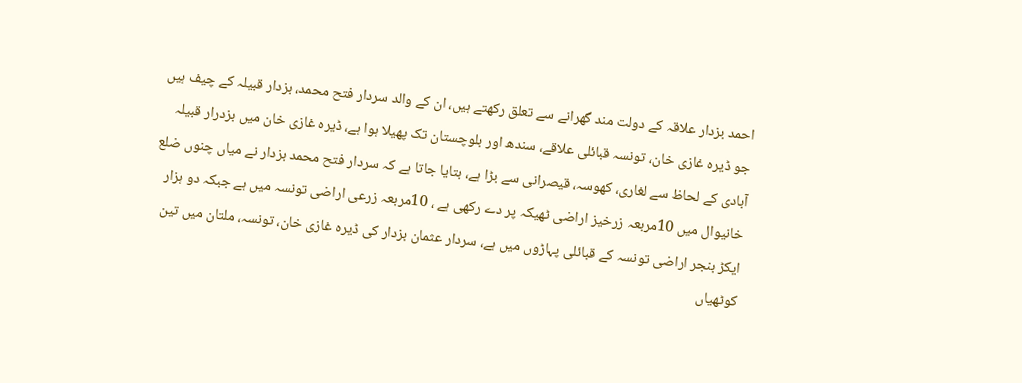احمد بزدار علاقہ کے دولت مند گھرانے سے تعلق رکھتے ہیں، ان کے والد سردار فتح محمد، بزدار قبیلہ کے چیف ہیں جو ڈیرہ غازی خان، تونسہ قبائلی علاقے، سندھ اور بلوچستان تک پھیلا ہوا ہے، ڈیرہ غازی خان میں بزدرار قبیلہ آبادی کے لحاظ سے لغاری، کھوسہ، قیصرانی سے بڑا ہے، بتایا جاتا ہے کہ سردار فتح محمد بزدار نے میاں چنوں ضلع خانیوال میں 10مربعہ زرخیز اراضی ٹھیکہ پر دے رکھی ہے ، 10مربعہ زرعی اراضی تونسہ میں ہے جبکہ دو ہزار ایکڑ بنجر اراضی تونسہ کے قبائلی پہاڑوں میں ہے، سردار عثمان بزدار کی ڈیرہ غازی خان، تونسہ، ملتان میں تین کوٹھیاں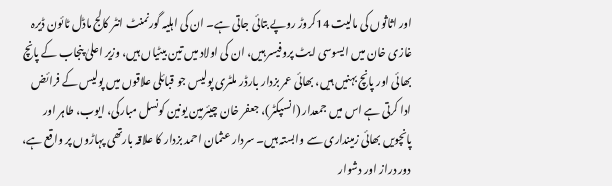اور اثاثوں کی مالیت 14کروڑ روپے بتائی جاتی ہے۔ ان کی اہلیہ گورنمنٹ انٹر کالج ماڈل ٹائون ڈیرہ غازی خان میں ایسوسی ایٹ پروفیسر ہیں، ان کی اولاد میں تین بیٹیاں ہیں، وزیر اعلیٰ پنجاب کے پانچ بھائی اور پانچ بہنیں ہیں، بھائی عمر بزدار بارڈر ملٹری پولیس جو قبائلی علاقوں میں پولیس کے فرائض ادا کرتی ہے اس میں جمعدار (انسپکٹر)، جعفر خان چیئرمین یونین کونسل مبارکی، ایوب، طاہر اور پانچویں بھائی زمینداری سے وابستہ ہیں۔ سردار عثمان احمد بزدار کا علاقہ بارتھی پہاڑوں پر واقع ہے، دور دراز اور دشوار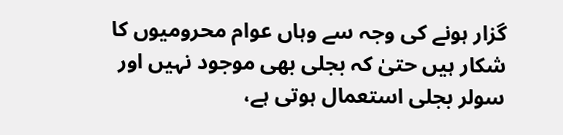گزار ہونے کی وجہ سے وہاں عوام محرومیوں کا شکار ہیں حتیٰ کہ بجلی بھی موجود نہیں اور سولر بجلی استعمال ہوتی ہے،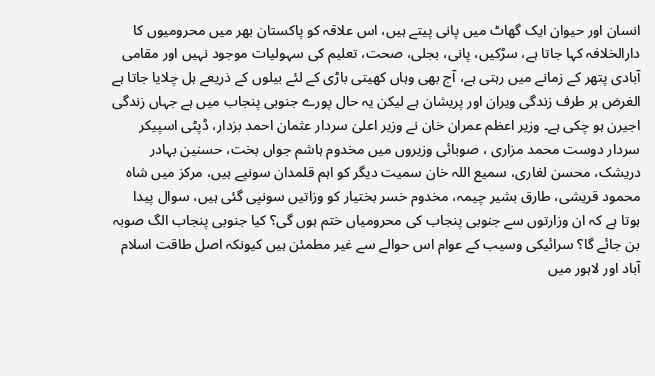انسان اور حیوان ایک گھاٹ میں پانی پیتے ہیں، اس علاقہ کو پاکستان بھر میں محرومیوں کا دارالخلافہ کہا جاتا ہے، سڑکیں، پانی، بجلی، صحت، تعلیم کی سہولیات موجود نہیں اور مقامی آبادی پتھر کے زمانے میں رہتی ہے، آج بھی وہاں کھیتی باڑی کے لئے بیلوں کے ذریعے ہل چلایا جاتا ہے الغرض ہر طرف زندگی ویران اور پریشان ہے لیکن یہ حال پورے جنوبی پنجاب میں ہے جہاں زندگی اجیرن ہو چکی ہے۔ وزیر اعظم عمران خان نے وزیر اعلیٰ سردار عثمان احمد بزدار، ڈپٹی اسپیکر سردار دوست محمد مزاری ، صوبائی وزیروں میں مخدوم ہاشم جواں بخت، حسنین بہادر دریشک، محسن لغاری، سمیع اللہ خان سمیت دیگر کو اہم قلمدان سونپے ہیں، مرکز میں شاہ محمود قریشی، طارق بشیر چیمہ، مخدوم خسر بختیار کو وزاتیں سونپی گئی ہیں، سوال پیدا ہوتا ہے کہ ان وزارتوں سے جنوبی پنجاب کی محرومیاں ختم ہوں گی؟ کیا جنوبی پنجاب الگ صوبہ بن جائے گا؟ سرائیکی وسیب کے عوام اس حوالے سے غیر مطمئن ہیں کیونکہ اصل طاقت اسلام آباد اور لاہور میں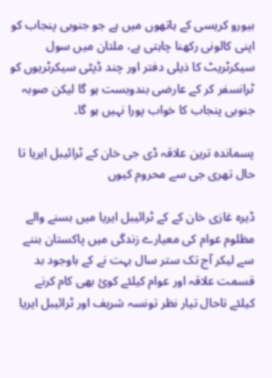بیورو کریسی کے ہاتھوں میں ہے جو جنوبی پنجاب کو اپنی کالونی رکھنا چاہتی ہے، ملتان میں سول سیکرٹریٹ کا ذیلی دفتر اور چند ڈپٹی سیکرٹریوں کو ٹرانسفر کر کے عارضی بندوبست ہو گا لیکن صوبہ جنوبی پنجاب کا خواب پورا نہیں ہو گا۔

پسماندہ ترین علاقہ ڈی جی خان کے ٹرائیبل ایریا تا حال تھری جی سے محروم کیوں

ڈیرہ غازی خان کے کے ٹرائیبل ایریا میں بسنے والے مظلوم عوام کی معیارے زندگی میں پاکستان بننے سے لیکر آج تک ستر سال بہت نے کے باوجود بد قسمت علاقہ اور عوام کیلئے کوئ بھی کام کرنے کیلئے تاحال تیار نظر تونسہ شریف اور ٹرائیبل ایریا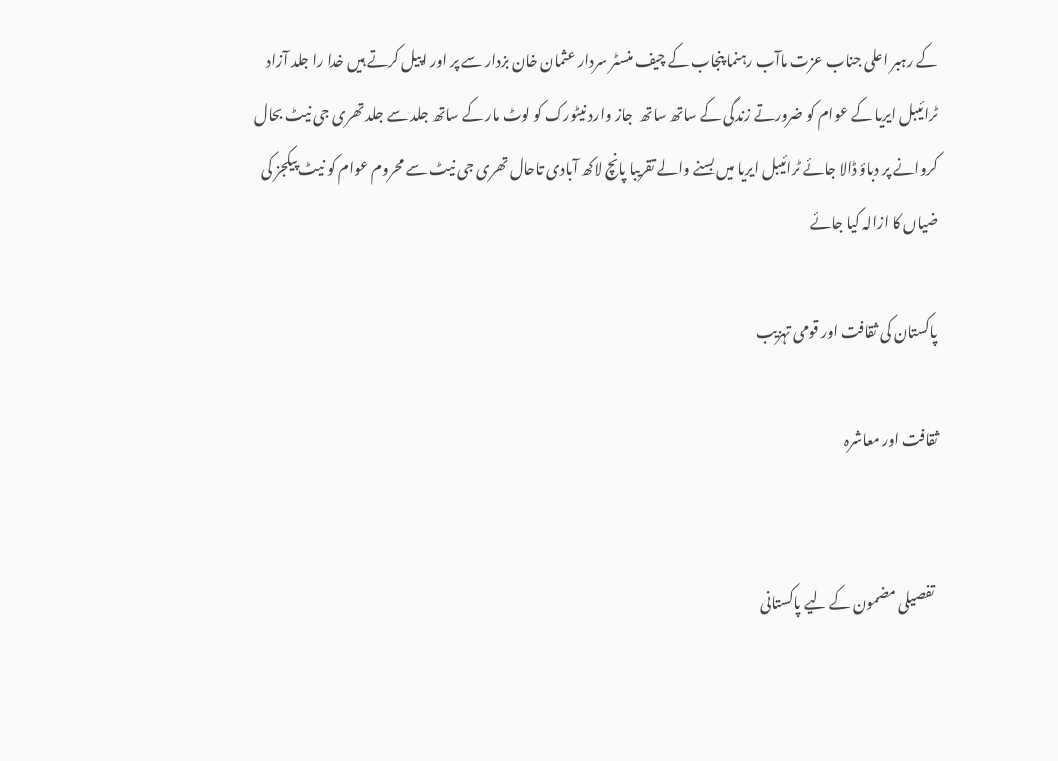کے رہبر اعلی جناب عزت ماآب رہنما پنجاب کے چیف منسٹر سردار عثمان خان بزدار سے پر اور اپیل کرتے ہیں خدا را جلد آزاد ٹرائیبل ایریا کے عوام کو ضرورتے زندگی کے ساتھ ساتھ  جاز وارد نیٹورک کو لوٹ مار کے ساتھ جلد سے جلد تھری جی نیٹ بحال کروانے پر دباؤ ڈالا جائے ٹرائیبل ایریا میں بسنے والے تقریبا پانچ لاکھ آبادی تاحال تھری جی نیٹ سے محروم عوام کو نیٹ پیکجز کی ضیاں کا ازالہ کیا جائے

پاکستان کی ثقافت اور قومی تہزیب

ثقافت اور معاشرہ


 تفصیلی مضمون کے لیے پاکستانی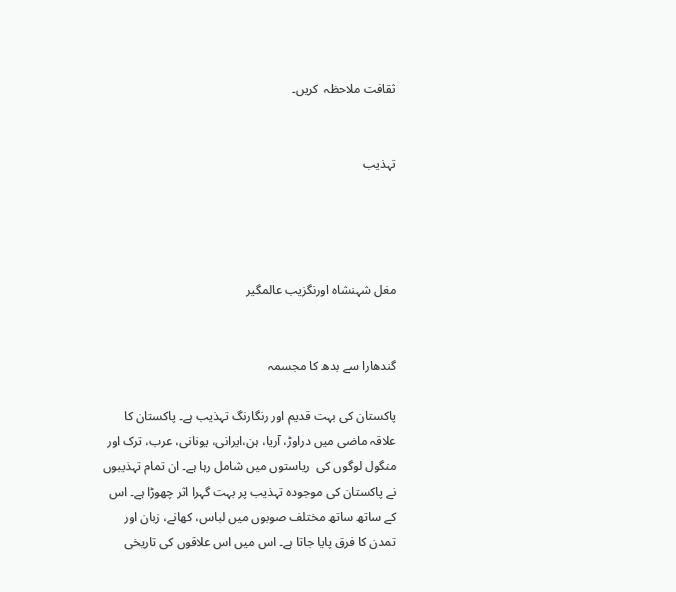ثقافت ملاحظہ  کریں۔


تہذیب




مغل شہنشاہ اورنگزیب عالمگیر


گندھارا سے بدھ کا مجسمہ

پاکستان کی بہت قديم اور رنگارنگ تہذيب ہے۔ پاکستان کا علاقہ ماضی ميں دراوڑ، آريا، ہن،ايرانی، يونانی، عرب، ترک اور منگول لوگوں کی  رياستوں ميں شامل رہا ہے۔ ان تمام تہذيبوں نے پاکستان کی موجودہ تہذيب پر بہت گہرا اثر چھوڑا ہے۔ اس کے ساتھ ساتھ مختلف صوبوں ميں لباس، کھانے، زبان اور تمدن کا فرق پايا جاتا ہے۔ اس ميں اس علاقوں کی تاريخی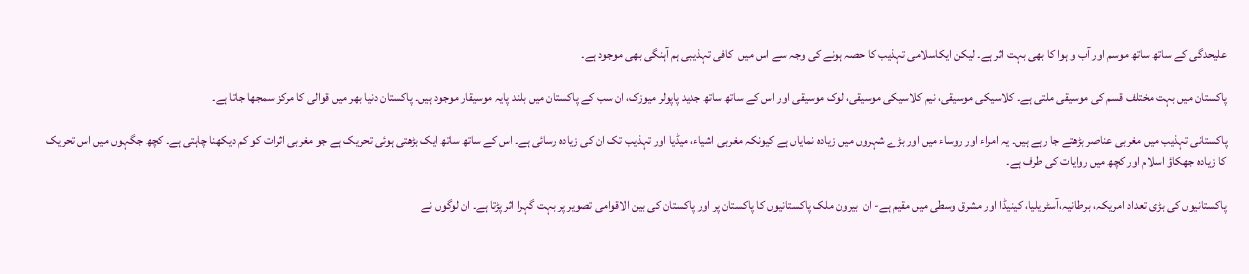عليحدگی کے ساتھ ساتھ موسم اور آب و ہوا کا بھی بہت اثر ہے۔ ليکن ايکاسلامی تہذيب کا حصہ ہونے کی وجہ سے اس ميں  کافی تہذيبی ہم آہنگی بھی موجود ہے۔

پاکستان ميں بہت مختلف قسم کی موسيقی ملتی ہے۔ کلاسيکی موسيقی، نيم کلاسيکی موسيقی، لوک موسيقی اور اس کے ساتھ ساتھ جديد پاپولر ميوزک، ان سب کے پاکستان ميں بلند پايہ موسيقار موجود ہيں۔ پاکستان دنيا بھر ميں قوالی کا مرکز سمجھا جاتا ہے۔

پاکستانی تہذيب ميں مغربی عناصر بڑھتے جا رہے ہيں۔ يہ امراء اور روساء ميں اور بڑے شہروں ميں زيادہ نماياں ہے کيونکہ مغربی اشياء، ميڈيا اور تہذيب تک ان کی زيادہ رسائی ہے۔ اس کے ساتھ ساتھ ايک بڑھتی ہوئی تحريک ہے جو مغربی اثرات کو کم ديکھنا چاہتی ہے۔ کچھ جگہوں ميں اس تحريک کا زيادہ جھکاؤ اسلام اور کچھ ميں روايات کی طرف ہے۔

پاکستانيوں کی بڑی تعداد امريکہ، برطانيہ،آسٹريليا، کینیڈا اور مشرق وسطی ميں مقيم ہے- ان  بيرون ملک پاکستانيوں کا پاکستان پر اور پاکستان کی بين الاقوامی تصوير پر بہت گہرا اثر پڑتا ہے۔ ان لوگوں نے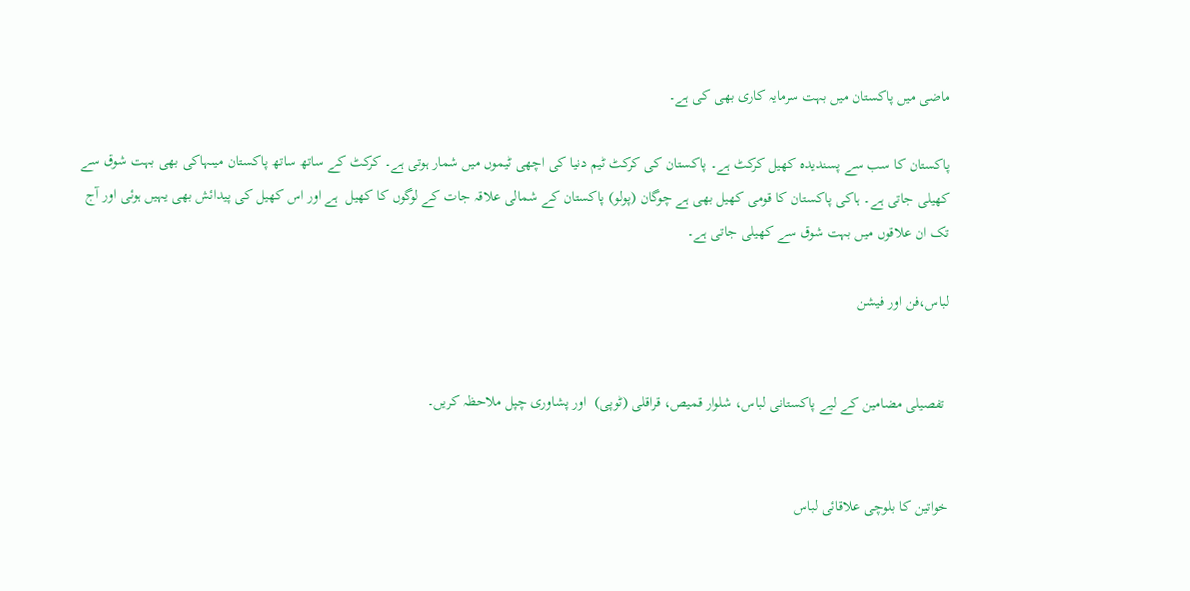ماضی ميں پاکستان ميں بہت سرمايہ کاری بھی کی ہے۔

پاکستان کا سب سے پسنديدہ کھيل کرکٹ ہے۔ پاکستان کی کرکٹ ٹيم دنيا کی اچھی ٹيموں ميں شمار ہوتی ہے۔ کرکٹ کے ساتھ ساتھ پاکستان ميںہاکی بھی بہت شوق سے کھيلی جاتی ہے۔ ہاکی پاكستان كا قومى كھيل بھى ہے چوگان (پولو) پاکستان کے شمالی علاقہ جات كے لوگوں كا كھيل  ہے اور اس كھيل كى پيدائش بھى يہيں ہوئى اور آج تک ان علاقوں ميں بہت شوق سے کھیلی جاتی ہے۔

لباس،فن اور فیشن


 تفصیلی مضامین کے لیے پاکستانی لباس، شلوار قمیص، قراقلی (ٹوپی)  اور پشاوری چپل ملاحظہ کریں۔


خواتین کا بلوچی علاقائی لباس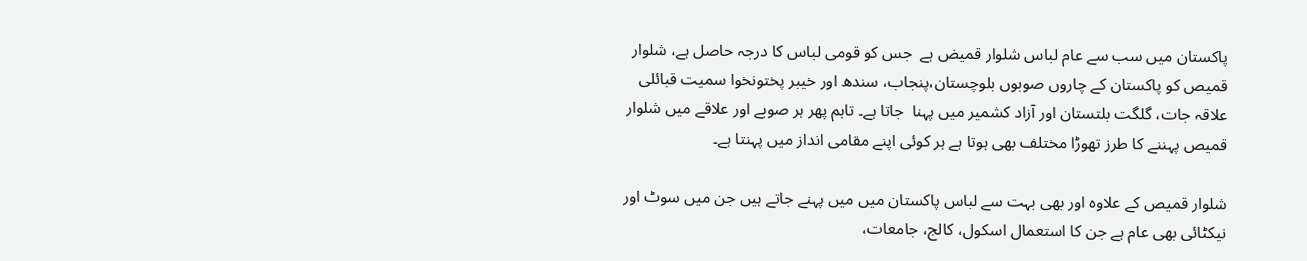پاکستان میں سب سے عام لباس شلوار قمیض ہے  جس کو قومی لباس کا درجہ حاصل ہے، شلوار قمیص کو پاکستان کے چاروں صوبوں بلوچستان،پنجاب، سندھ اور خیبر پختونخوا سمیت قبائلی علاقہ جات، گلگت بلتستان اور آزاد کشمیر میں پہنا  جاتا ہے۔ تاہم پھر ہر صوبے اور علاقے میں شلوار قمیص پہننے کا طرز تھوڑا مختلف بھی ہوتا ہے ہر کوئی اپنے مقامی انداز میں پہنتا ہے۔

شلوار قمیص کے علاوہ اور بھی بہت سے لباس پاکستان میں میں پہنے جاتے ہیں جن میں سوٹ اور نیکٹائی بھی عام ہے جن کا استعمال اسکول، کالج، جامعات،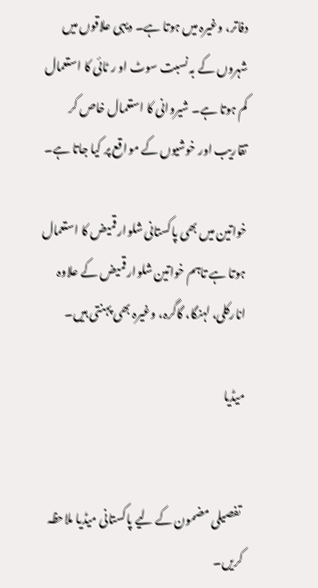دفاتر، وغیرہ میں ہوتا ہے۔ دیہی علاقوں میں شہروں کے بہ نسبت سوٹ او ر ٹائی کا استعمال کم ہوتا ہے۔ شیروانی کا استعمال خاص کر  تقاریب اور خوشیوں کے مواقع پر کیا جاتا ہے۔

خواتین میں بھی پاکستانی شلوار قمیض کا استعمال ہوتا ہے تاہم خواتین شلوار قمیض کے علاوہ انارکلی، لہنگا، گاگرہ، وغیرہ بھی پہنتی ہیں۔

میڈیا


 تفصیلی مضمون کے لیے پاکستانی میڈیا ملاحظہ  کریں۔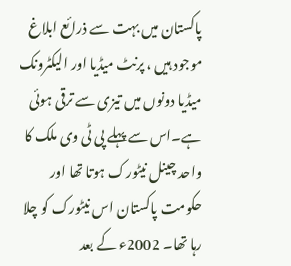پاکستان میں بہت سے ذرائع ابلاغ موجود ہیں ، پرنٹ میڈیا اور الیکٹرونک میڈیا دونوں میں تیزی سے ترقی ہوئی ہے۔اس سے پہلے پی ٹی وی ملک کا  واحد چینل نیٹورک ہوتا تھا اور حکومت پاکستان اس نیٹورک کو چلا رہا تھا۔ 2002ء کے بعد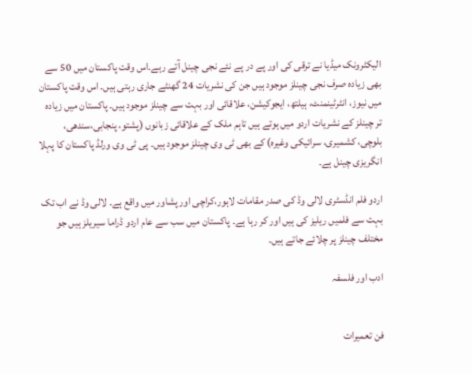الیکٹرونک میڈیا نے ترقی کی اور پے در پے نئے نجی چینل آتے رہے۔اس وقت پاکستان میں 50 سے بھی زیادہ صرف نجی چینلز موجود ہیں جن کی نشریات 24 گھنٹے جاری رہتی ہیں۔ اس وقت پاکستان میں نیوز، انٹرٹینمنٹ، ہیلتھ، ایجوکیشن، علاقائی اور بہت سے چینلز موجود ہیں۔ پاکستان میں زیادہ تر چینلز کے نشریات اردو میں ہوتے ہیں تاہم ملک کے علاقائی زبانوں (پشتو، پنجابی،سندھی، بلوچی، کشمیری، سرائیکی وغیرہ) کے بھی ٹی وی چینلز موجود ہیں۔ پی ٹی وی ورلڈ پاکستان کا پہلا انگریزی چینل ہے۔

اردو فلم انڈسٹری لالی وڈ کی صدر مقامات لاہور،کراچی اور پشاور میں واقع ہے۔ لالی وڈ نے اب تک  بہت سے فلمیں ریلیز کی ہیں اور کر رہا ہے۔ پاکستان میں سب سے عام اردو ڈراما سیریلز ہیں جو مختلف چینلز پر چلائے جاتے ہیں۔

ادب اور فلسفہ


فن تعمیرات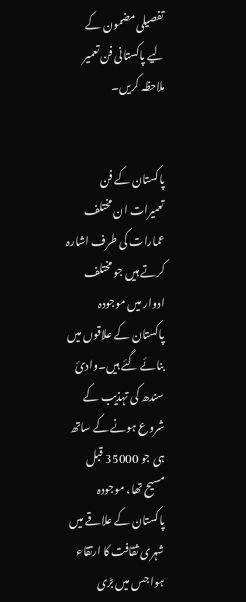تفصیلی مضمون کے لیے پاکستانی فن تعمیر ملاحظہ کریں۔


پاکستان کے فن تعمیرات ان مختلف عمارات کی طرف اشارہ کرتے ہیں جو مختلف ادوار میں موجودہ پاکستان کے علاقوں میں بنائے گئے ہیں۔وادئ سندھ کی تہذیب کے شروع ہونے کے ساتھ ہی جو 35000 قبل مسیح تھا، موجودہ پاکستان کے علاقے میں شہری ثقافت کا ارتقاء ہوا جس میں بڑی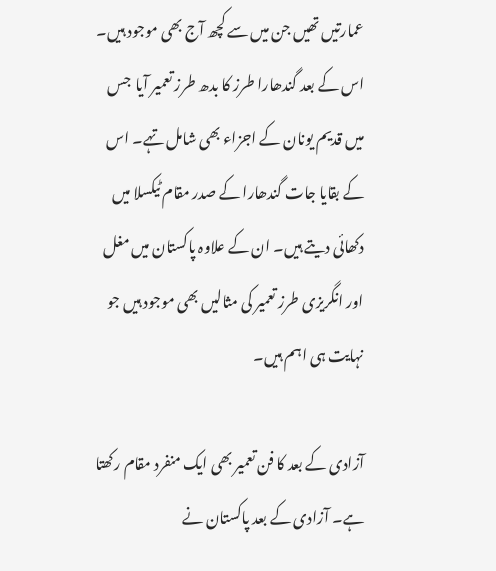عمارتیں تھیں جن میں سے کچھ آج بھی موجود ہیں۔ اس کے بعد گندھارا طرز کا بدھ طرز تعمیر آیا  جس میں قدیم یونان کے اجزاء بھی شامل تہے۔ اس کے بقایا جات گندھارا کے صدر مقام ٹیکسلا میں  دکھائی دیتے ہیں۔ ان کے علاوہ پاکستان میں مغل اور انگریزی طرز تعمیر کی مثالیں بھی موجود ہیں جو نہایت ہی اہم ہیں۔

آزادی کے بعد کا فن تعمیر بھی ایک منفرد مقام رکھتا ہے۔ آزادی کے بعد پاکستان نے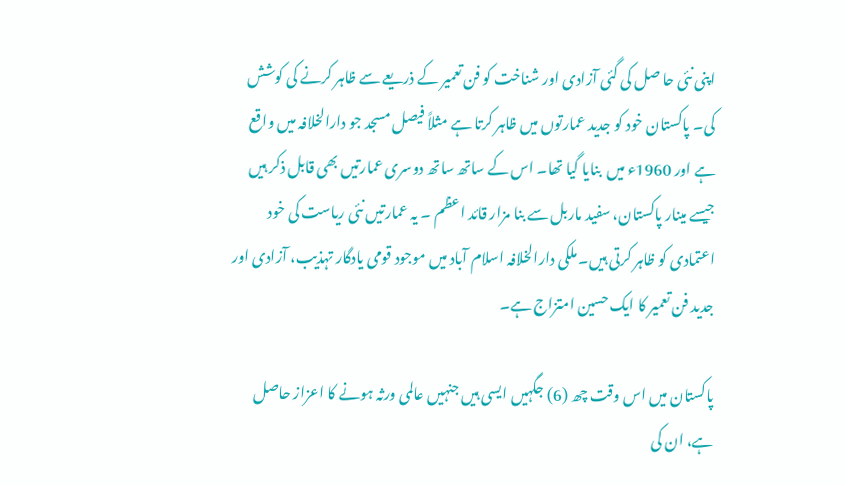اپنی نئی حا صل کی گئی آزادی اور شناخت کو فن تعمیر کے ذریعے سے ظاہر کرنے کی کوشش کی۔ پاکستان خود کو جدید عمارتوں میں ظاہر کرتا ہے مثلاً فیصل مسجد جو دارالخلافہ میں واقع ہے اور 1960ء میں  بنایا گیا تھا۔ اس کے ساتھ ساتھ دوسری عمارتیں بھی قابل ذکر ہیں جیسے مینار پاکستان، سفید ماربل سے بنا مزار قائد اعظم ۔ یہ عمارتیں نئی ریاست کی خود اعتمادی کو ظاہر کرتی ہیں۔ ملکی دارالخلافہ اسلام آباد میں موجود قومی یادگار تہذیب، آزادی اور جدید فن تعمیر کا ایک حسین امتزاج ہے۔

پاکستان میں اس وقت چھ (6) جگہیں ایسی ہیں جنہیں عالمی ورثہ ہونے کا اعزاز حاصل ہے، ان کی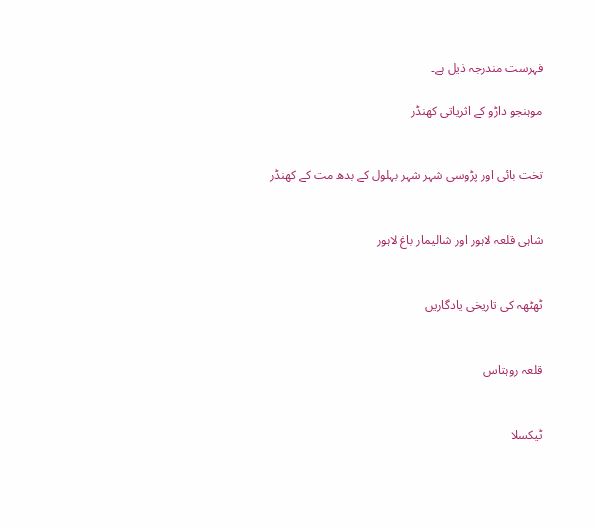فہرست مندرجہ ذیل ہے۔

موہنجو داڑو کے اثریاتی کھنڈر


تخت بائی اور پڑوسی شہر شہر بہلول کے بدھ مت کے کھنڈر


شاہی قلعہ لاہور اور شالیمار باغ لاہور


ٹھٹھہ کی تاریخی یادگاریں


قلعہ روہتاس


ٹیکسلا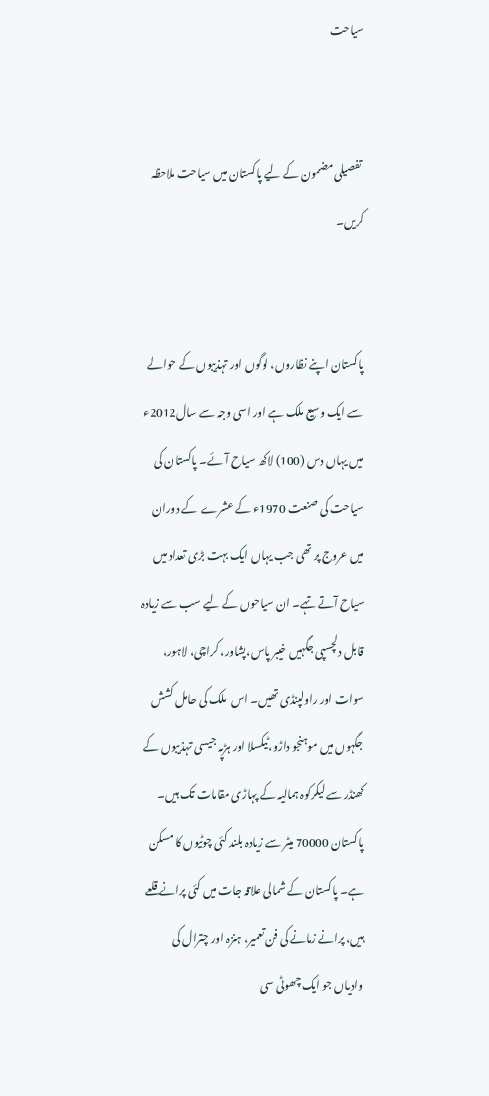سیاحت


 تفصیلی مضمون کے لیے پاکستان میں سیاحت ملاحظہ کریں۔


پاکستان اپنے نظاروں، لوگوں اور تہذیبوں کے حوالے سے ایک وسیع ملک ہے اور اسی وجہ سے سال2012ء میں یہاں دس (100) لاکھ سیاح آئے۔ پاکستان کی سیاحت کی صنعت 1970ء کے عشرے  کے دوران میں عروج پر تھی جب یہاں ایک بہت بڑی تعداد میں سیاح آتے تہے۔ ان سیاحوں کے لیے سب سے زیادہ قابل دلچسپی جگہیں خیبر پاس،پشاور، کراچی، لاہور، سوات اور راولپنڈی تھیں۔ اس  ملک کی حامل کشش جگہوں میں موہنجو داڑو،ٹیکسلا اور ہڑپہ جیسی تہذیبوں کے کھنڈر سے لیکرکوہ ہمالیہ کے پہاڑی مقامات تک ہیں۔ پاکستان 70000 میٹر سے زیادہ بلند کئی چوٹیوں کا مسکن ہے۔ پاکستان کے شمالی علاقہ جات میں کئی پرانے قلعے ہیں، پرانے زمانے کی فن تعمیر، ہنزہ اور چترال کی وادیاں جو ایک چھوٹی سی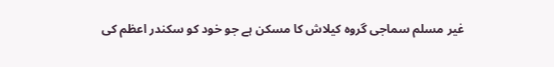غیر مسلم سماجی گروہ کیلاش کا مسکن ہے جو خود کو سکندر اعظم کی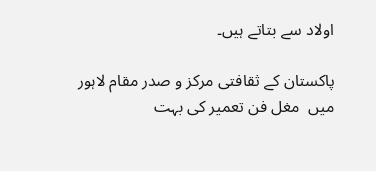اولاد سے بتاتے ہیں۔

پاکستان کے ثقافتی مرکز و صدر مقام لاہور میں  مغل فن تعمیر کی بہت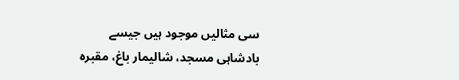سی مثالیں موجود ہیں جیسے بادشاہی مسجد، شالیمار باغ، مقبرہ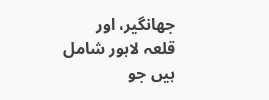جھانگیر، اور قلعہ لاہور شامل ہیں جو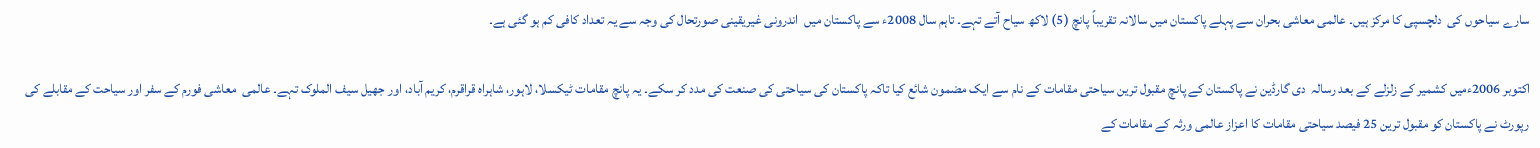سارے سیاحوں کی  دلچسپی کا مرکز ہیں۔ عالمی معاشی بحران سے پہلے پاکستان میں سالانہ تقریباً پانچ (5) لاکھ سیاح آتے تہے۔ تاہم سال 2008ء سے پاکستان میں  اندرونی غیریقینی صورتحال کی وجہ سے یہ تعداد کافی کم ہو گئی ہے۔

اکتوبر 2006ءمیں کشمیر کے زلزلے کے بعد رسالہ  دی گارڈین نے پاکستان کے پانچ مقبول ترین سیاحتی مقامات کے نام سے ایک مضمون شائع کیا تاکہ پاکستان کی سیاحتی کی صنعت کی مدد کر سکے۔ یہ پانچ مقامات ٹیکسلا، لاہور، شاہراہ قراقرم، کریم آباد، اور جھیل سیف الملوک تہے۔ عالمی  معاشی فورم کے سفر اور سیاحت کے مقابلے کی رپورٹ نے پاکستان کو مقبول ترین 25 فیصد سیاحتی مقامات کا اعزاز عالمی ورثہ کے مقامات کے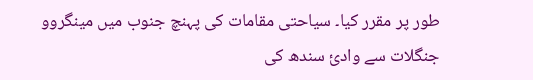طور پر مقرر کیا۔ سیاحتی مقامات کی پہنچ جنوب میں مینگروو جنگلات سے وادئ سندھ کی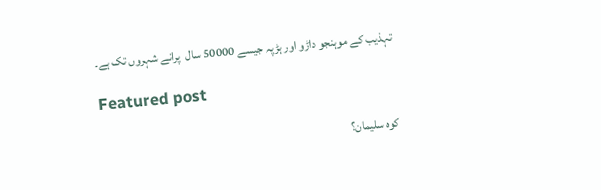تہذیب کے موہنجو داڑو اور ہڑپہ جیسے 50000 سال  پرانے شہروں تک ہے۔

Featured post

کوہ سلیمان؟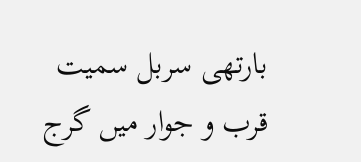بارتھی سربل سمیت قرب و جوار میں گرج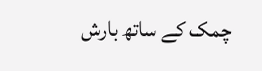چمک کے ساتھ بارش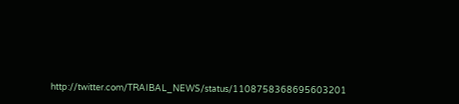http://twitter.com/TRAIBAL_NEWS/status/1108758368695603201